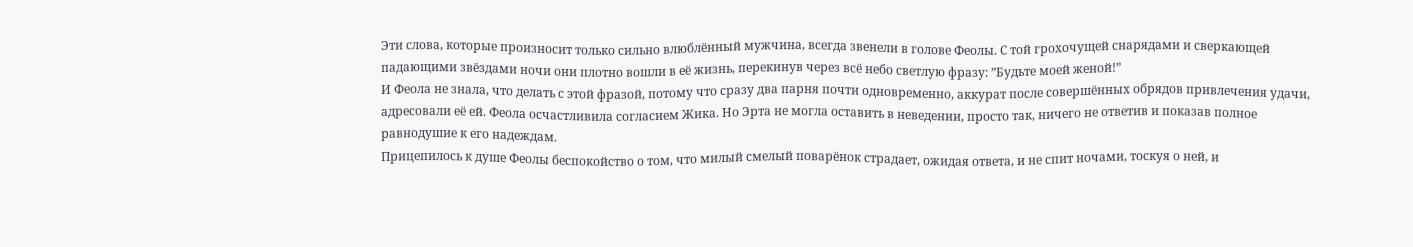Эти слова, которые произносит только сильно влюблённый мужчина, всегда звенели в голове Феолы. С той грохочущей снарядами и сверкающей падающими звёздами ночи они плотно вошли в её жизнь, перекинув через всё небо светлую фразу: ”Будьте моей женой!”
И Феола не знала, что делать с этой фразой, потому что сразу два парня почти одновременно, аккурат после совершённых обрядов привлечения удачи, адресовали её ей. Феола осчастливила согласием Жика. Но Эрта не могла оставить в неведении, просто так, ничего не ответив и показав полное равнодушие к его надеждам.
Прицепилось к душе Феолы беспокойство о том, что милый смелый поварёнок страдает, ожидая ответа, и не спит ночами, тоскуя о ней, и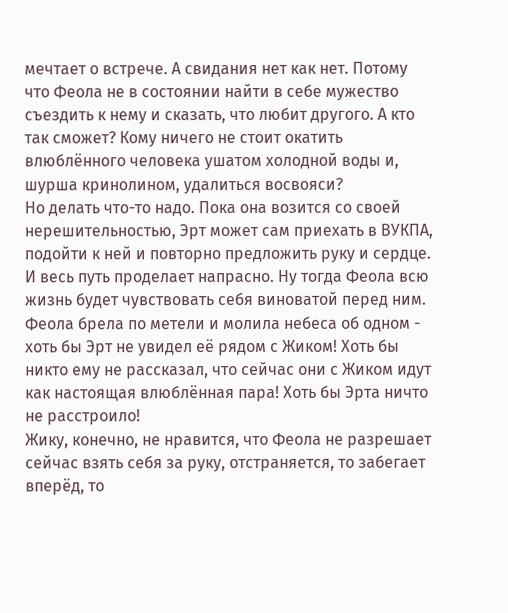мечтает о встрече. А свидания нет как нет. Потому что Феола не в состоянии найти в себе мужество съездить к нему и сказать, что любит другого. А кто так сможет? Кому ничего не стоит окатить влюблённого человека ушатом холодной воды и, шурша кринолином, удалиться восвояси?
Но делать что-то надо. Пока она возится со своей нерешительностью, Эрт может сам приехать в ВУКПА, подойти к ней и повторно предложить руку и сердце. И весь путь проделает напрасно. Ну тогда Феола всю жизнь будет чувствовать себя виноватой перед ним.
Феола брела по метели и молила небеса об одном - хоть бы Эрт не увидел её рядом с Жиком! Хоть бы никто ему не рассказал, что сейчас они с Жиком идут как настоящая влюблённая пара! Хоть бы Эрта ничто не расстроило!
Жику, конечно, не нравится, что Феола не разрешает сейчас взять себя за руку, отстраняется, то забегает вперёд, то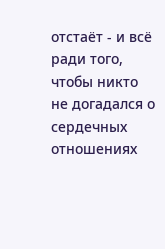отстаёт - и всё ради того, чтобы никто не догадался о сердечных отношениях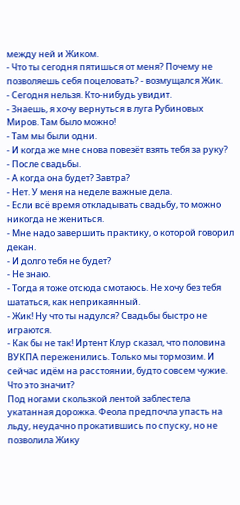между ней и Жиком.
- Что ты сегодня пятишься от меня? Почему не позволяешь себя поцеловать? - возмущался Жик.
- Сегодня нельзя. Кто-нибудь увидит.
- Знаешь, я хочу вернуться в луга Рубиновых Миров. Там было можно!
- Там мы были одни.
- И когда же мне снова повезёт взять тебя за руку?
- После свадьбы.
- А когда она будет? Завтра?
- Нет. У меня на неделе важные дела.
- Если всё время откладывать свадьбу, то можно никогда не жениться.
- Мне надо завершить практику, о которой говорил декан.
- И долго тебя не будет?
- Не знаю.
- Тогда я тоже отсюда смотаюсь. Не хочу без тебя шататься, как неприкаянный.
- Жик! Ну что ты надулся? Свадьбы быстро не играются.
- Как бы не так! Иртент Клур сказал, что половина ВУКПА переженились. Только мы тормозим. И сейчас идём на расстоянии, будто совсем чужие. Что это значит?
Под ногами скользкой лентой заблестела укатанная дорожка. Феола предпочла упасть на льду, неудачно прокатившись по спуску, но не позволила Жику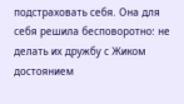подстраховать себя. Она для себя решила бесповоротно: не делать их дружбу с Жиком достоянием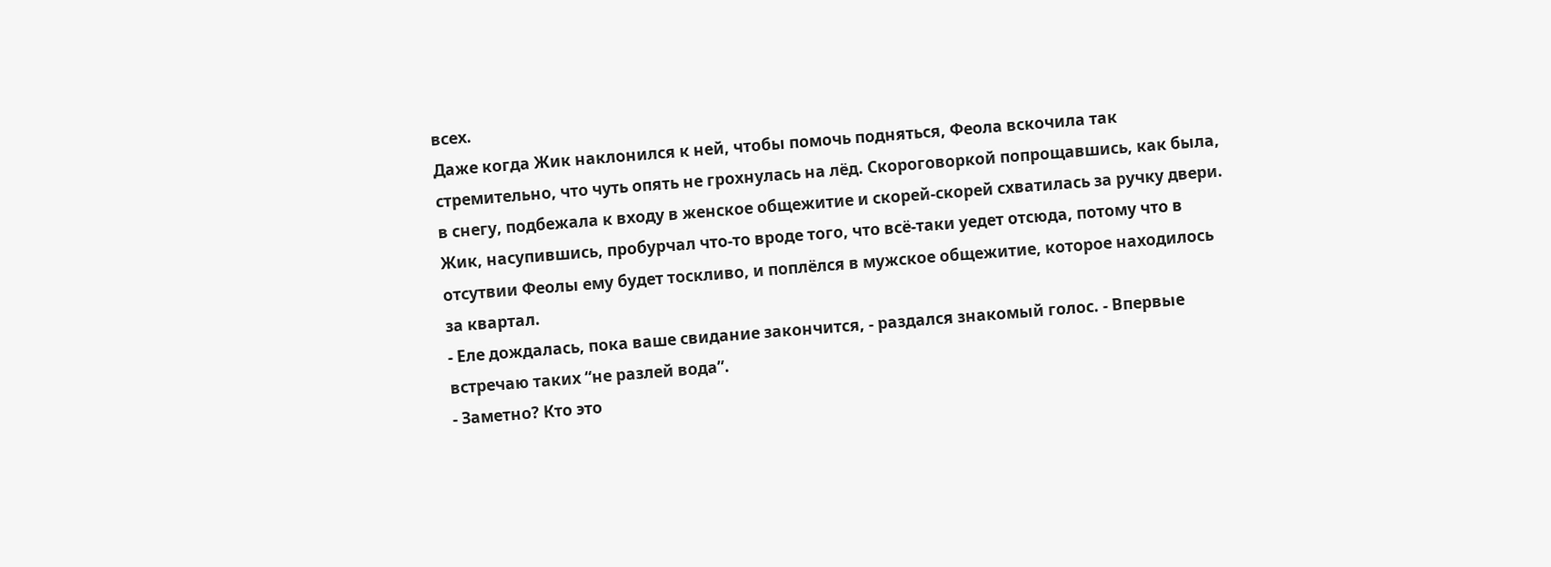всех.
Даже когда Жик наклонился к ней, чтобы помочь подняться, Феола вскочила так стремительно, что чуть опять не грохнулась на лёд. Скороговоркой попрощавшись, как была, в снегу, подбежала к входу в женское общежитие и скорей-скорей схватилась за ручку двери.
Жик, насупившись, пробурчал что-то вроде того, что всё-таки уедет отсюда, потому что в отсутвии Феолы ему будет тоскливо, и поплёлся в мужское общежитие, которое находилось за квартал.
- Еле дождалась, пока ваше свидание закончится, - раздался знакомый голос. - Впервые встречаю таких “не разлей вода”.
- Заметно? Кто это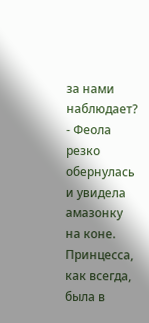за нами наблюдает? - Феола резко обернулась и увидела амазонку на коне.
Принцесса, как всегда, была в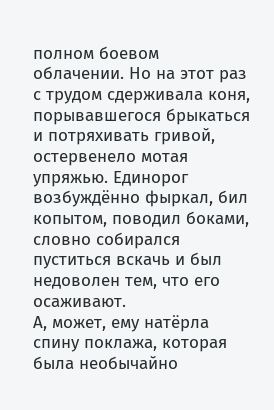полном боевом облачении. Но на этот раз с трудом сдерживала коня, порывавшегося брыкаться и потряхивать гривой, остервенело мотая упряжью. Единорог возбуждённо фыркал, бил копытом, поводил боками, словно собирался пуститься вскачь и был недоволен тем, что его осаживают.
А, может, ему натёрла спину поклажа, которая была необычайно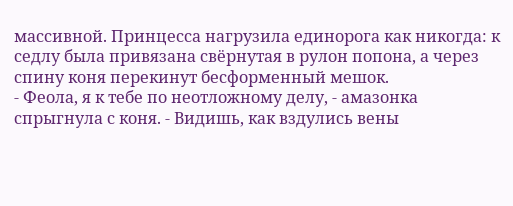массивной. Принцесса нагрузила единорога как никогда: к седлу была привязана свёрнутая в рулон попона, а через спину коня перекинут бесформенный мешок.
- Феола, я к тебе по неотложному делу, - амазонка спрыгнула с коня. - Видишь, как вздулись вены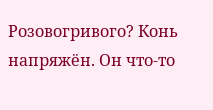Розовогривого? Конь напряжён. Он что-то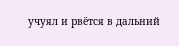учуял и рвётся в дальний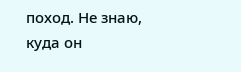поход. Не знаю, куда он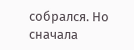собрался. Но сначала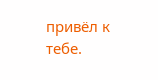привёл к тебе.